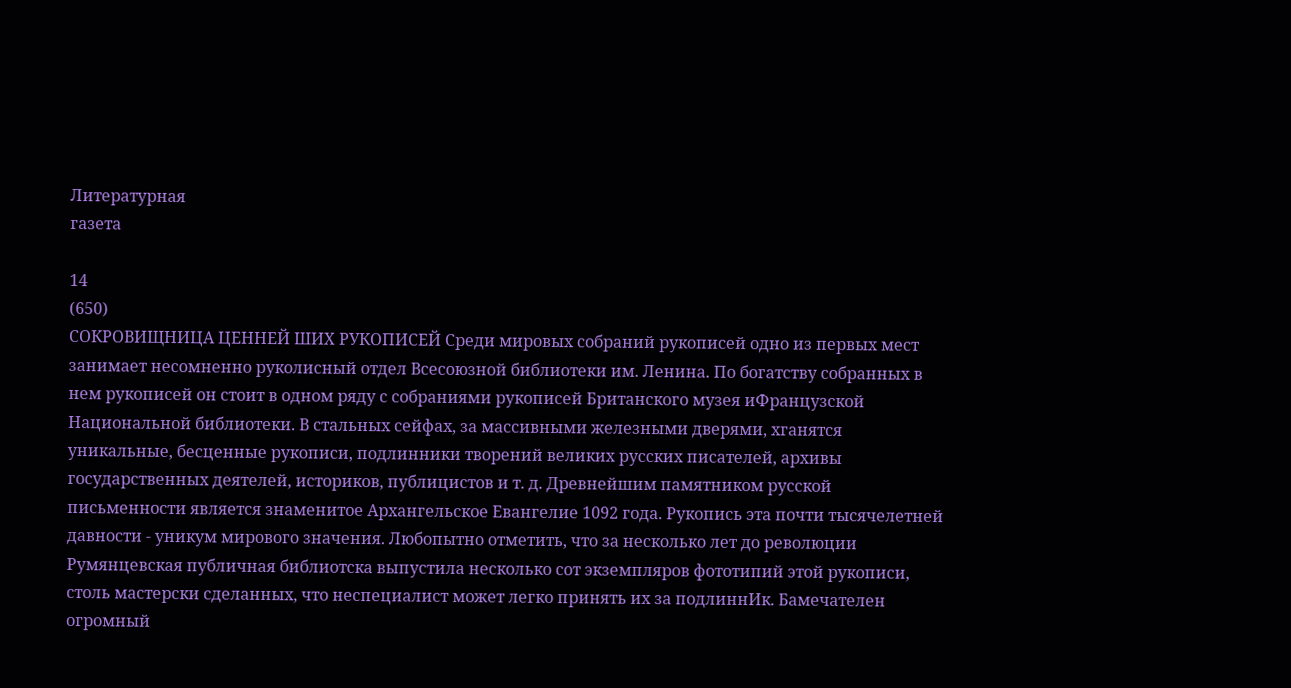Литературная
газета

14
(650)
СОКРОВИЩНИЦА ЦЕННЕЙ ШИХ РУКОПИСЕЙ Среди мировых собраний рукописей одно из первых мест занимает несомненно руколисный отдел Всесоюзной библиотеки им. Ленина. По богатству собранных в нем рукописей он стоит в одном ряду с собраниями рукописей Британского музея иФранцузской Национальной библиотеки. В стальных сейфах, за массивными железными дверями, хганятся уникальные, бесценные рукописи, подлинники творений великих русских писателей, архивы государственных деятелей, историков, публицистов и т. д. Древнейшим памятником русской письменности является знаменитое Архангельское Евангелие 1092 года. Рукопись эта почти тысячелетней давности - уникум мирового значения. Любопытно отметить, что за несколько лет до революции Румянцевская публичная библиотска выпустила несколько сот экземпляров фототипий этой рукописи, столь мастерски сделанных, что неспециалист может легко принять их за подлиннИк. Бамечателен огромный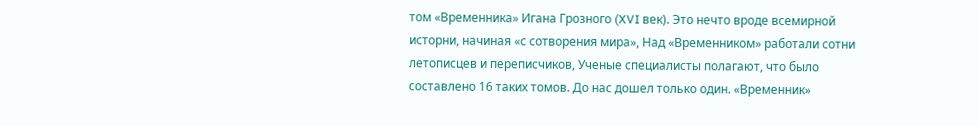том «Временника» Игана Грозного (XVI век). Это нечто вроде всемирной исторни, начиная «с сотворения мира», Над «Временником» работали сотни летописцев и переписчиков, Ученые специалисты полагают, что было составлено 16 таких томов. До нас дошел только один. «Временник»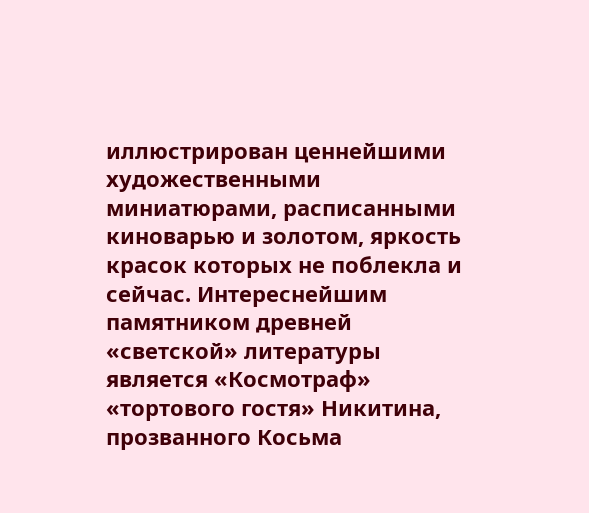иллюстрирован ценнейшими художественными миниатюрами, расписанными киноварью и золотом, яркость красок которых не поблекла и сейчас. Интереснейшим памятником древней «светской» литературы является «Космотраф» «тортового гостя» Никитина, прозванного Косьма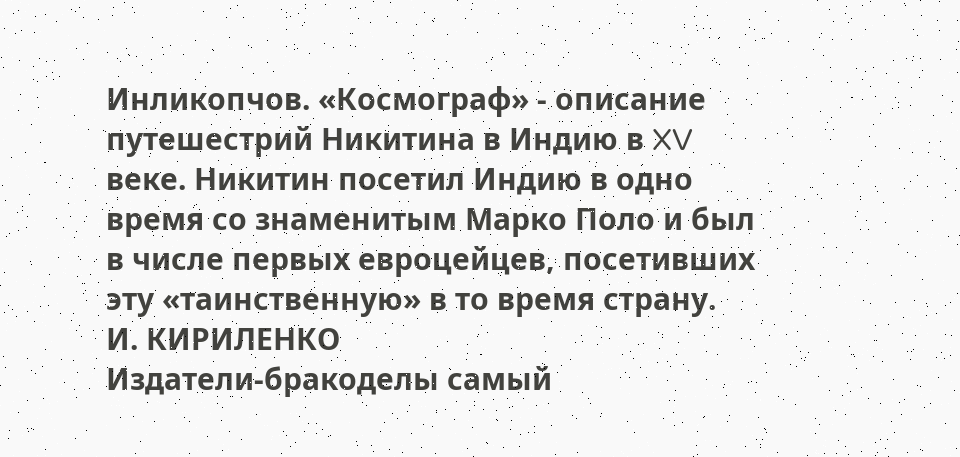Инликопчов. «Космограф» - описание путешестрий Никитина в Индию в XV веке. Никитин посетил Индию в одно время со знаменитым Марко Поло и был в числе первых евроцейцев, посетивших эту «таинственную» в то время страну.
И. КИРИЛЕНКО
Издатели-бракоделы самый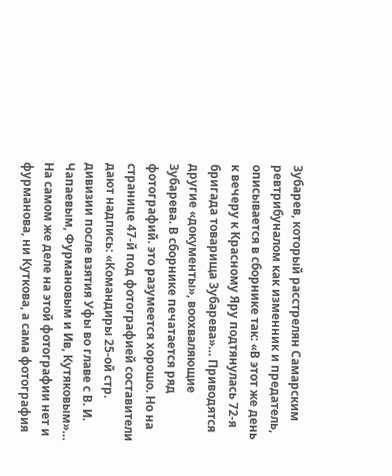Зубарев, который расстрелян Самарским ревтрибуналом как изменник и предатель, описывается в сборнике так: «В этот же день к вечеру к Красному Яру подтянулась 72-я бригада товарища Зубарева»… Приводятся другие «документы», воохваляющие Зубарева. В сборнике печатается ряд фотографий. это разумеется хорошо. Но на странице 47-й под фотографией составители дают надпись: «Командиры 25-ой стр. дивизии после взятия Уфы во главе с В. И. Чапаевым, Фурмановым и Ив, Кутяковым»… На самом же деле на этой фотографии нет и фурманова, ни Куткова, а сама фотография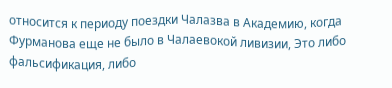относится к периоду поездки Чалазва в Академию, когда Фурманова еще не было в Чалаевокой ливизии, Это либо фальсификация, либо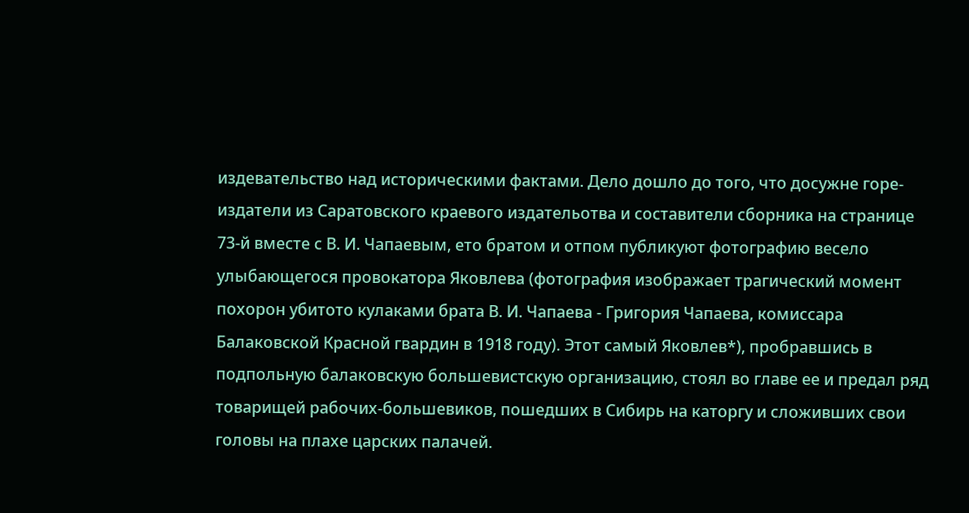издевательство над историческими фактами. Дело дошло до того, что досужне горе-издатели из Саратовского краевого издательотва и составители сборника на странице 73-й вместе с В. И. Чапаевым, ето братом и отпом публикуют фотографию весело улыбающегося провокатора Яковлева (фотография изображает трагический момент похорон убитото кулаками брата В. И. Чапаева - Григория Чапаева, комиссара Балаковской Красной гвардин в 1918 году). Этот самый Яковлев*), пробравшись в подпольную балаковскую большевистскую организацию, стоял во главе ее и предал ряд товарищей рабочих-большевиков, пошедших в Сибирь на каторгу и сложивших свои головы на плахе царских палачей.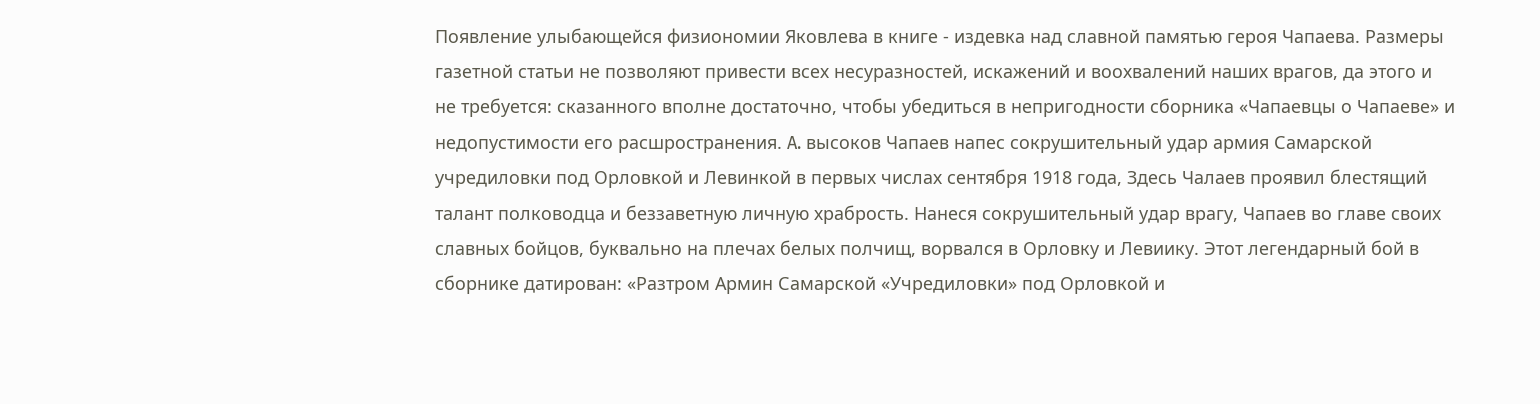Появление улыбающейся физиономии Яковлева в книге - издевка над славной памятью героя Чапаева. Размеры газетной статьи не позволяют привести всех несуразностей, искажений и воохвалений наших врагов, да этого и не требуется: сказанного вполне достаточно, чтобы убедиться в непригодности сборника «Чапаевцы о Чапаеве» и недопустимости его расшространения. A. высоков Чапаев напес сокрушительный удар армия Самарской учредиловки под Орловкой и Левинкой в первых числах сентября 1918 года, Здесь Чалаев проявил блестящий талант полководца и беззаветную личную храбрость. Нанеся сокрушительный удар врагу, Чапаев во главе своих славных бойцов, буквально на плечах белых полчищ, ворвался в Орловку и Левиику. Этот легендарный бой в сборнике датирован: «Разтром Армин Самарской «Учредиловки» под Орловкой и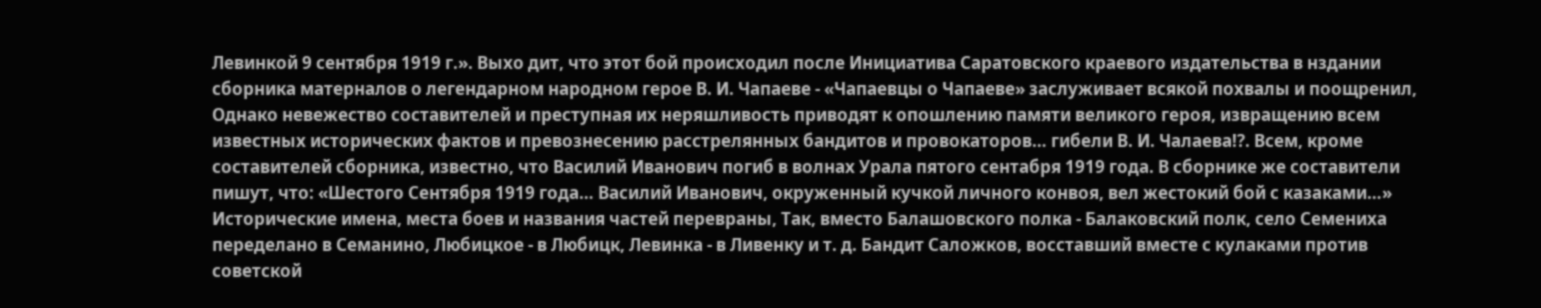Левинкой 9 сентября 1919 г.». Выхо дит, что этот бой происходил после Инициатива Саратовского краевого издательства в нздании сборника матерналов о легендарном народном герое В. И. Чапаеве - «Чапаевцы о Чапаеве» заслуживает всякой похвалы и поощренил, Однако невежество составителей и преступная их неряшливость приводят к опошлению памяти великого героя, извращению всем известных исторических фактов и превознесению расстрелянных бандитов и провокаторов… гибели В. И. Чалаева!?. Всем, кроме составителей сборника, известно, что Василий Иванович погиб в волнах Урала пятого сентабря 1919 года. В сборнике же составители пишут, что: «Шестого Сентября 1919 года… Василий Иванович, окруженный кучкой личного конвоя, вел жестокий бой с казаками…» Исторические имена, места боев и названия частей перевраны, Так, вместо Балашовского полка - Балаковский полк, село Семениха переделано в Семанино, Любицкое - в Любицк, Левинка - в Ливенку и т. д. Бандит Саложков, восставший вместе с кулаками против советской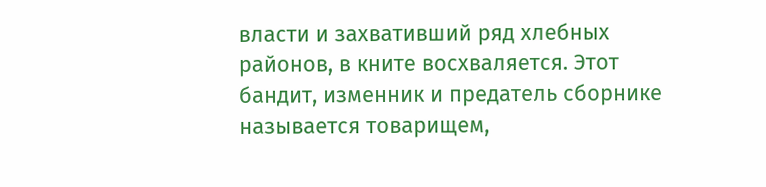власти и захвативший ряд хлебных районов, в кните восхваляется. Этот бандит, изменник и предатель сборнике называется товарищем,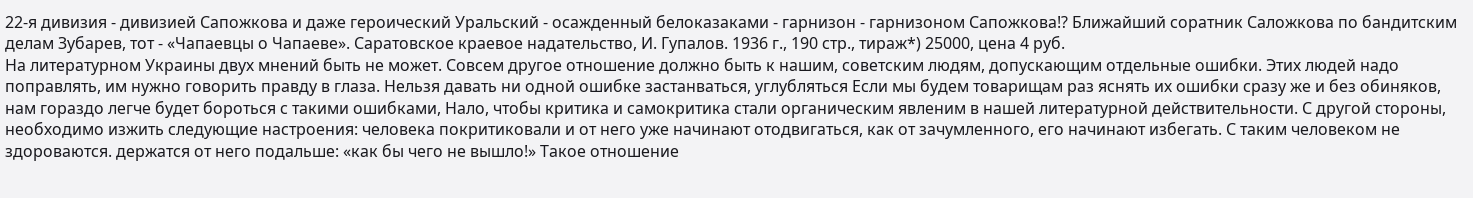22-я дивизия - дивизией Сапожкова и даже героический Уральский - осажденный белоказаками - гарнизон - гарнизоном Сапожкова!? Ближайший соратник Саложкова по бандитским делам Зубарев, тот - «Чапаевцы о Чапаеве». Саратовское краевое надательство, И. Гупалов. 1936 г., 190 стр., тираж*) 25000, цена 4 руб.
На литературном Украины двух мнений быть не может. Совсем другое отношение должно быть к нашим, советским людям, допускающим отдельные ошибки. Этих людей надо поправлять, им нужно говорить правду в глаза. Нельзя давать ни одной ошибке застанваться, углубляться Если мы будем товарищам раз яснять их ошибки сразу же и без обиняков, нам гораздо легче будет бороться с такими ошибками, Нало, чтобы критика и самокритика стали органическим явленим в нашей литературной действительности. С другой стороны, необходимо изжить следующие настроения: человека покритиковали и от него уже начинают отодвигаться, как от зачумленного, его начинают избегать. С таким человеком не здороваются. держатся от него подальше: «как бы чего не вышло!» Такое отношение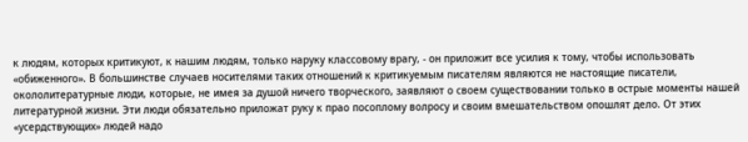к людям, которых критикуют, к нашим людям, только наруку классовому врагу, - он приложит все усилия к тому, чтобы использовать «обиженного». В большинстве случаев носителями таких отношений к критикуемым писателям являются не настоящие писатели, окололитературные люди, которые, не имея за душой ничего творческого, заявляют о своем существовании только в острые моменты нашей литературной жизни. Эти люди обязательно приложат руку к прао посоплому волросу и своим вмешательством опошлят дело. От этих «усердствующих» людей надо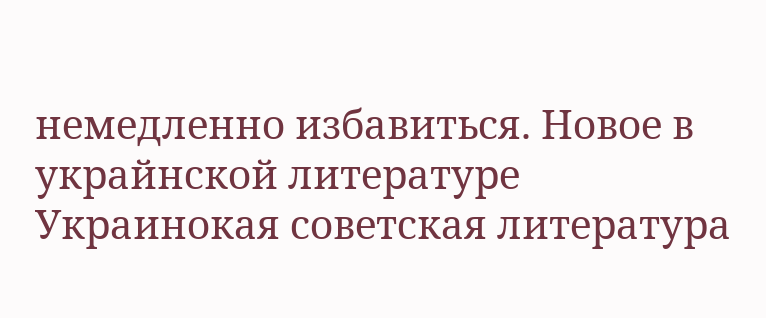немедленно избавиться. Новое в украйнской литературе Украинокая советская литература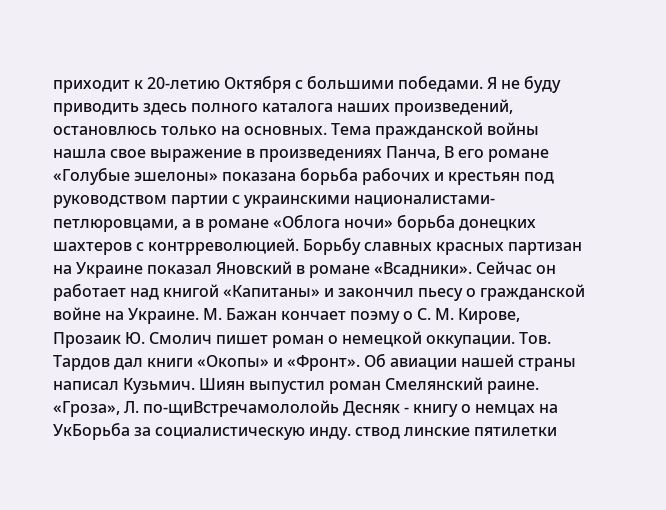приходит к 20-летию Октября с большими победами. Я не буду приводить здесь полного каталога наших произведений, остановлюсь только на основных. Тема пражданской войны нашла свое выражение в произведениях Панча, В его романе «Голубые эшелоны» показана борьба рабочих и крестьян под руководством партии с украинскими националистами-петлюровцами, а в романе «Облога ночи» борьба донецких шахтеров с контрреволюцией. Борьбу славных красных партизан на Украине показал Яновский в романе «Всадники». Сейчас он работает над книгой «Капитаны» и закончил пьесу о гражданской войне на Украине. М. Бажан кончает поэму о С. М. Кирове, Прозаик Ю. Смолич пишет роман о немецкой оккупации. Тов. Тардов дал книги «Окопы» и «Фронт». Об авиации нашей страны написал Кузьмич. Шиян выпустил роман Смелянский раине. «Гроза», Л. по-щиВстречамололойь Десняк - книгу о немцах на УкБорьба за социалистическую инду. ствод линские пятилетки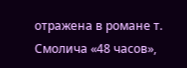отражена в романе т. Смолича «48 часов»,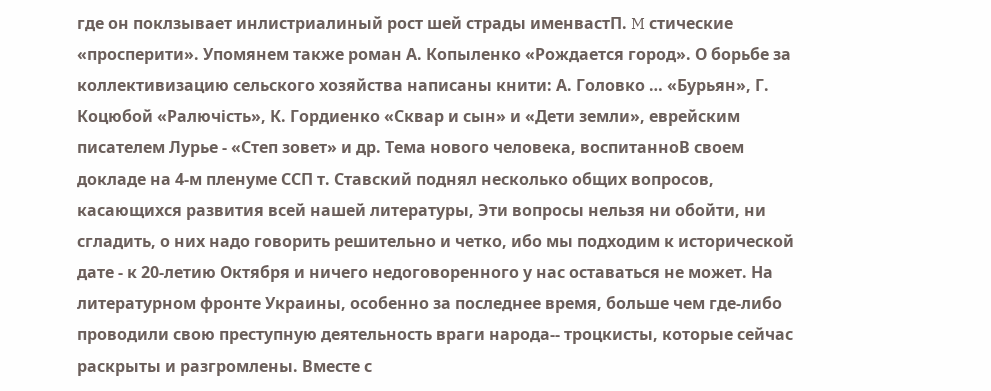где он поклзывает инлистриалиный рост шей страды именвастП. M стические «просперити». Упомянем также роман А. Копыленко «Рождается город». О борьбе за коллективизацию сельского хозяйства написаны книти: А. Головко … «Бурьян», Г. Коцюбой «Ралючiсть», К. Гордиенко «Сквар и сын» и «Дети земли», еврейским писателем Лурье - «Степ зовет» и др. Тема нового человека, воспитанноВ своем докладе на 4-м пленуме ССП т. Ставский поднял несколько общих вопросов, касающихся развития всей нашей литературы, Эти вопросы нельзя ни обойти, ни сгладить, о них надо говорить решительно и четко, ибо мы подходим к исторической дате - к 20-летию Октября и ничего недоговоренного у нас оставаться не может. На литературном фронте Украины, особенно за последнее время, больше чем где-либо проводили свою преступную деятельность враги народа-- троцкисты, которые сейчас раскрыты и разгромлены. Вместе с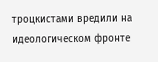троцкистами вредили на идеологическом фронте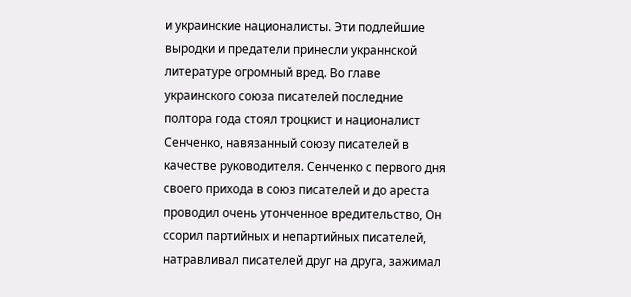и украинские националисты. Эти подлейшие выродки и предатели принесли украннской литературе огромный вред. Во главе украинского союза писателей последние полтора года стоял троцкист и националист Сенченко, навязанный союзу писателей в качестве руководителя. Сенченко с первого дня своего прихода в союз писателей и до ареста проводил очень утонченное вредительство, Он ссорил партийных и непартийных писателей, натравливал писателей друг на друга, зажимал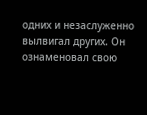одних и незаслуженно вылвигал других. Он ознаменовал свою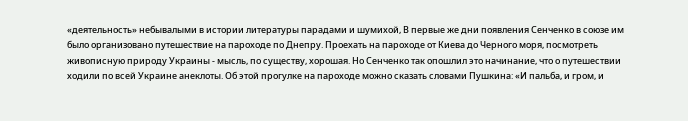«деятельность» небывалыми в истории литературы парадами и шумихой, В первые же дни появления Сенченко в союзе им было организовано путешествие на пароходе по Днепру. Проехать на пароходе от Киева до Черного моря, посмотреть живописную природу Украины - мысль, по существу, хорошая. Но Сенченко так опошлил это начинание, что о путешествии ходили по всей Украине анеклоты. Об этой прогулке на пароходе можно сказать словами Пушкина: «И пальба, и гром, и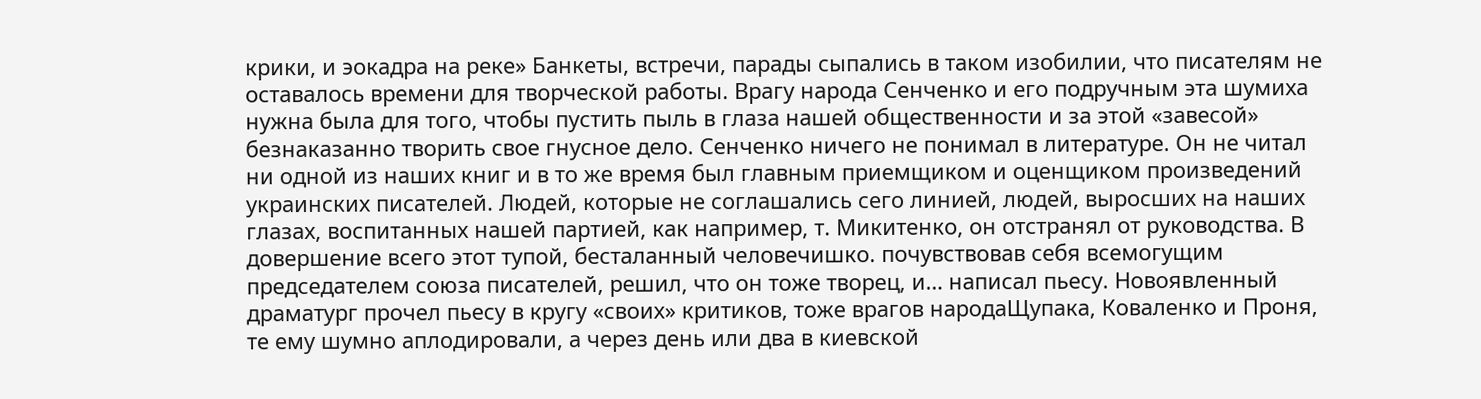крики, и эокадра на реке» Банкеты, встречи, парады сыпались в таком изобилии, что писателям не оставалось времени для творческой работы. Врагу народа Сенченко и его подручным эта шумиха нужна была для того, чтобы пустить пыль в глаза нашей общественности и за этой «завесой» безнаказанно творить свое гнусное дело. Сенченко ничего не понимал в литературе. Он не читал ни одной из наших книг и в то же время был главным приемщиком и оценщиком произведений украинских писателей. Людей, которые не соглашались сего линией, людей, выросших на наших глазах, воспитанных нашей партией, как например, т. Микитенко, он отстранял от руководства. В довершение всего этот тупой, бесталанный человечишко. почувствовав себя всемогущим председателем союза писателей, решил, что он тоже творец, и… написал пьесу. Новоявленный драматург прочел пьесу в кругу «своих» критиков, тоже врагов народаЩупака, Коваленко и Проня, те ему шумно аплодировали, а через день или два в киевской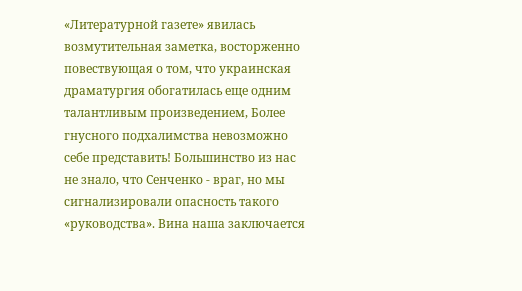«Литературной газете» явилась возмутительная заметка, восторженно повествующая о том, что украинская драматургия обогатилась еще одним талантливым произведением, Более гнусного подхалимства невозможно себе представить! Большинство из нас не знало, что Сенченко - враг, но мы сигнализировали опасность такого «руководства». Вина наша заключается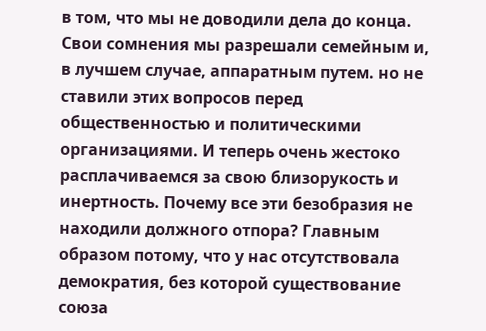в том, что мы не доводили дела до конца. Свои сомнения мы разрешали семейным и, в лучшем случае, аппаратным путем. но не ставили этих вопросов перед общественностью и политическими организациями. И теперь очень жестоко расплачиваемся за свою близорукость и инертность. Почему все эти безобразия не находили должного отпора? Главным образом потому, что у нас отсутствовала демократия, без которой существование союза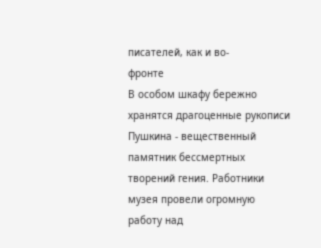писателей, как и во-
фронте
В особом шкафу бережно хранятся драгоценные рукописи Пушкина - вещественный памятник бессмертных творений гения. Работники музея провели огромную работу над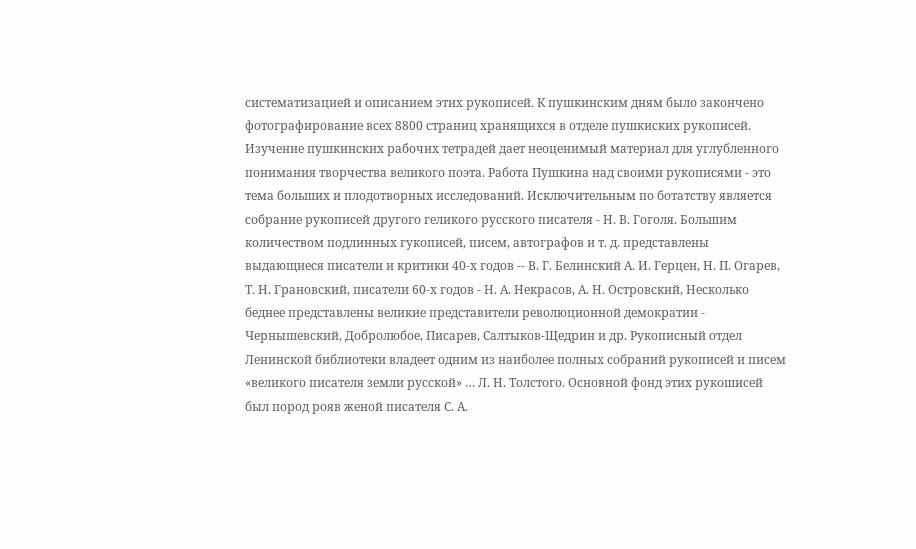систематизацией и описанием этих рукописей. К пушкинским дням было закончено фотографирование всех 8800 страниц хранящихся в отделе пушкиских рукописей. Изучение пушкинских рабочих тетрадей дает неоценимый материал для углубленного понимания творчества великого поэта. Работа Пушкина над своими рукописями - это тема больших и плодотворных исследований. Исключительным по ботатству является собрание рукописей другого геликого русского писателя - Н. В. Гоголя. Большим количеством подлинных гукописей, писем, автографов и т. д. представлены выдающиеся писатели и критики 40-х годов -- В. Г. Белинский А. И. Герцен, Н. П. Огарев, Т. Н. Грановский, писатели 60-х годов - Н. А. Некрасов, А. Н. Островский, Несколько беднее представлены великие представители революционной демократии - Чернышевский, Добролюбое, Писарев, Салтыков-Щедрин и др. Рукописный отдел Ленинской библиотеки владеет одним из наиболее полных собраний рукописей и писем «великого писателя земли русской» … Л. Н. Толстого. Основной фонд этих рукошисей был пород рояв женой писателя С. А.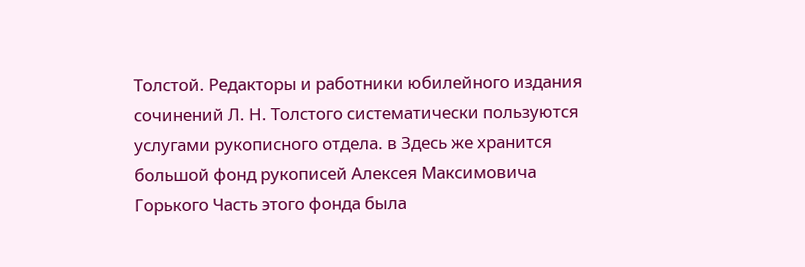Толстой. Редакторы и работники юбилейного издания сочинений Л. Н. Толстого систематически пользуются услугами рукописного отдела. в Здесь же хранится большой фонд рукописей Алексея Максимовича Горького Часть этого фонда была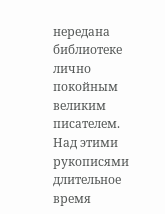нередана библиотеке лично покойным великим писателем. Над этими рукописями длительное время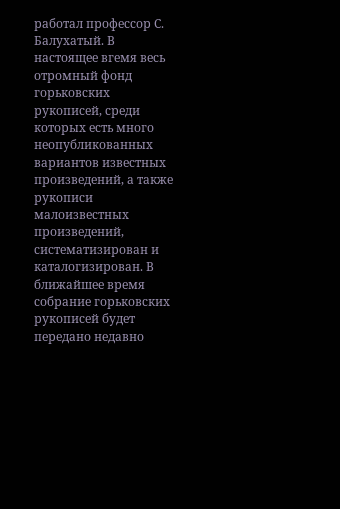работал профессор С. Балухатый. В настоящее вгемя весь отромный фонд горьковских рукописей, среди которых есть много неопубликованных вариантов известных произведений, а также рукописи малоизвестных произведений, систематизирован и каталогизирован. В ближайшее время собрание горьковских рукописей будет передано недавно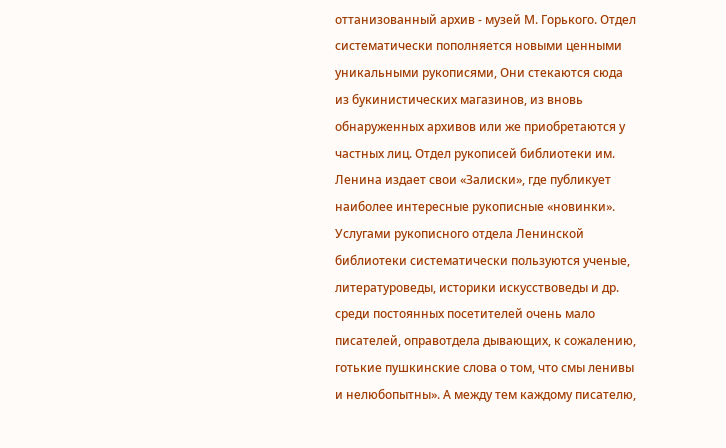оттанизованный архив - музей М. Горького. Отдел систематически пополняется новыми ценными уникальными рукописями, Они стекаются сюда из букинистических магазинов, из вновь обнаруженных архивов или же приобретаются у частных лиц. Отдел рукописей библиотеки им. Ленина издает свои «Залиски», где публикует наиболее интересные рукописные «новинки». Услугами рукописного отдела Ленинской библиотеки систематически пользуются ученые, литературоведы, историки искусствоведы и др. среди постоянных посетителей очень мало писателей, оправотдела дывающих, к сожалению, готькие пушкинские слова о том, что смы ленивы и нелюбопытны». А между тем каждому писателю,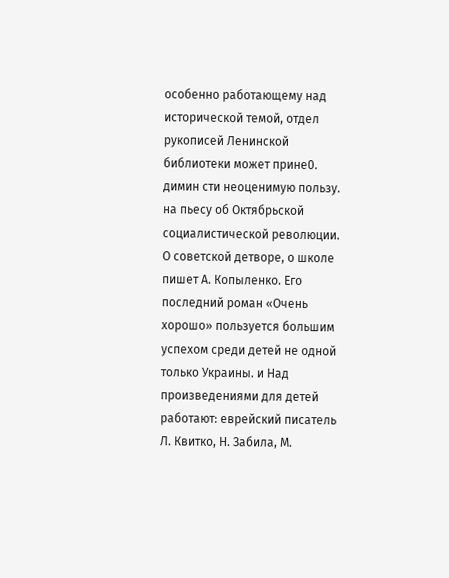особенно работающему над исторической темой, отдел рукописей Ленинской библиотеки может прине0. димин сти неоценимую пользу.
на пьесу об Октябрьской социалистической революции. О советской детворе, о школе пишет А. Копыленко. Его последний роман «Очень хорошо» пользуется большим успехом среди детей не одной только Украины. и Над произведениями для детей работают: еврейский писатель Л. Квитко, Н. Забила, М.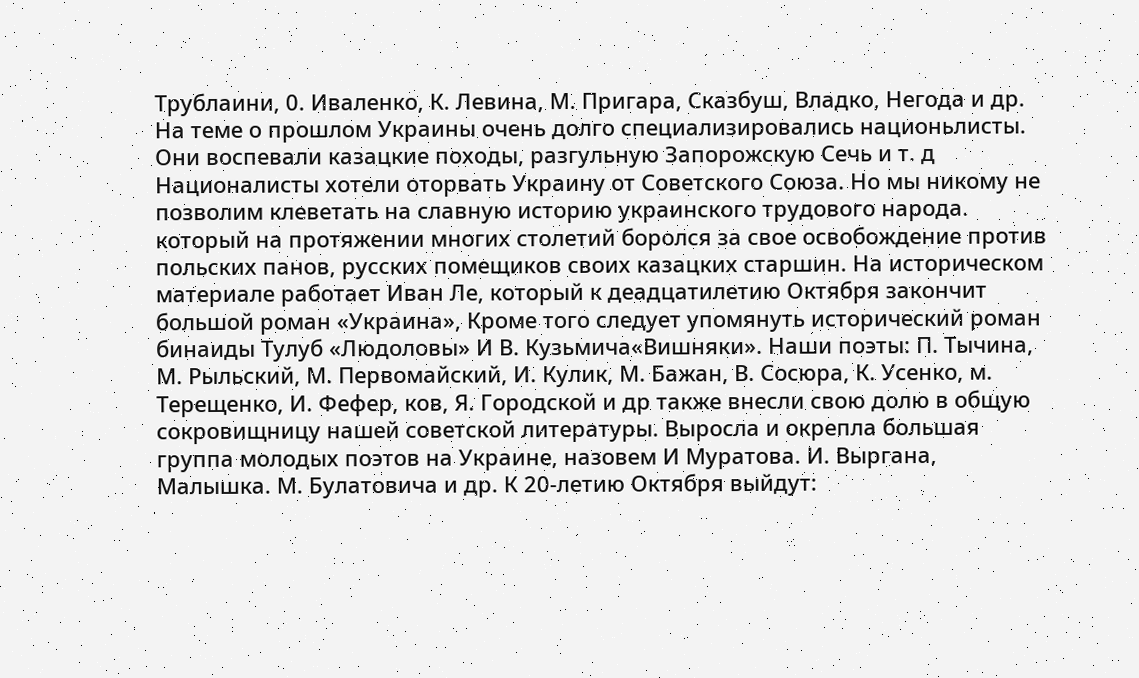Трублаини, 0. Иваленко, К. Левина, М. Пригара, Сказбуш, Владко, Негода и др. На теме о прошлом Украины очень долго специализировались национьлисты. Они воспевали казацкие походы, разгульную Запорожскую Сечь и т. д Националисты хотели оторвать Украину от Советского Союза. Но мы никому не позволим клеветать на славную историю украинского трудового народа. который на протяжении многих столетий боролся за свое освобождение против польских панов, русских помещиков своих казацких старшин. На историческом материале работает Иван Ле, который к деадцатилетию Октября закончит большой роман «Украина», Кроме того следует упомянуть исторический роман бинаиды Тулуб «Людоловы» И В. Кузьмича«Вишняки». Наши поэты: П. Тычина, М. Рыльский, М. Первомайский, И. Кулик, М. Бажан, В. Сосюра, К. Усенко, м. Терещенко, И. Фефер, ков, Я. Городской и др также внесли свою долю в общую сокровищницу нашей советской литературы. Выросла и окрепла большая группа молодых поэтов на Украине, назовем И Муратова. И. Выргана, Малышка. М. Булатовича и др. К 20-летию Октября выйдут: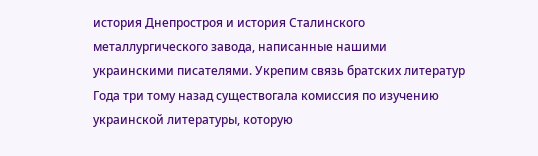история Днепростроя и история Сталинского металлургического завода, написанные нашими украинскими писателями. Укрепим связь братских литератур Года три тому назад существогала комиссия по изучению украинской литературы, которую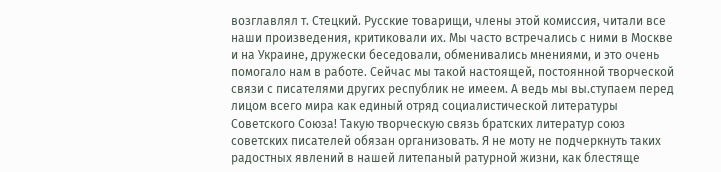возглавлял т. Стецкий. Русские товарищи, члены этой комиссия, читали все наши произведения, критиковали их. Мы часто встречались с ними в Москве и на Украине, дружески беседовали, обменивались мнениями, и это очень помогало нам в работе. Сейчас мы такой настоящей, постоянной творческой связи с писателями других республик не имеем. А ведь мы вы.ступаем перед лицом всего мира как единый отряд социалистической литературы Советского Союза! Такую творческую связь братских литератур союз советских писателей обязан организовать. Я не моту не подчеркнуть таких радостных явлений в нашей литепаный ратурной жизни, как блестяще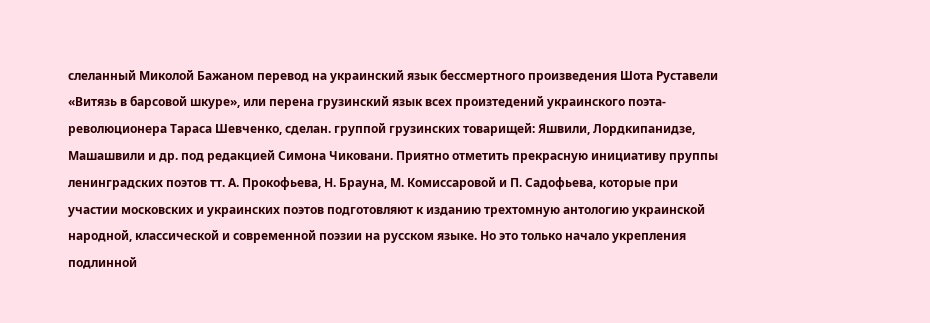слеланный Миколой Бажаном перевод на украинский язык бессмертного произведения Шота Руставели «Витязь в барсовой шкуре», или перена грузинский язык всех произтедений украинского поэта-революционера Тараса Шевченко, сделан. группой грузинских товарищей: Яшвили, Лордкипанидзе, Машашвили и др. под редакцией Симона Чиковани. Приятно отметить прекрасную инициативу пруппы ленинградских поэтов тт. А. Прокофьева, Н. Брауна, М. Комиссаровой и П. Садофьева, которые при участии московских и украинских поэтов подготовляют к изданию трехтомную антологию украинской народной, классической и современной поэзии на русском языке. Но это только начало укрепления подлинной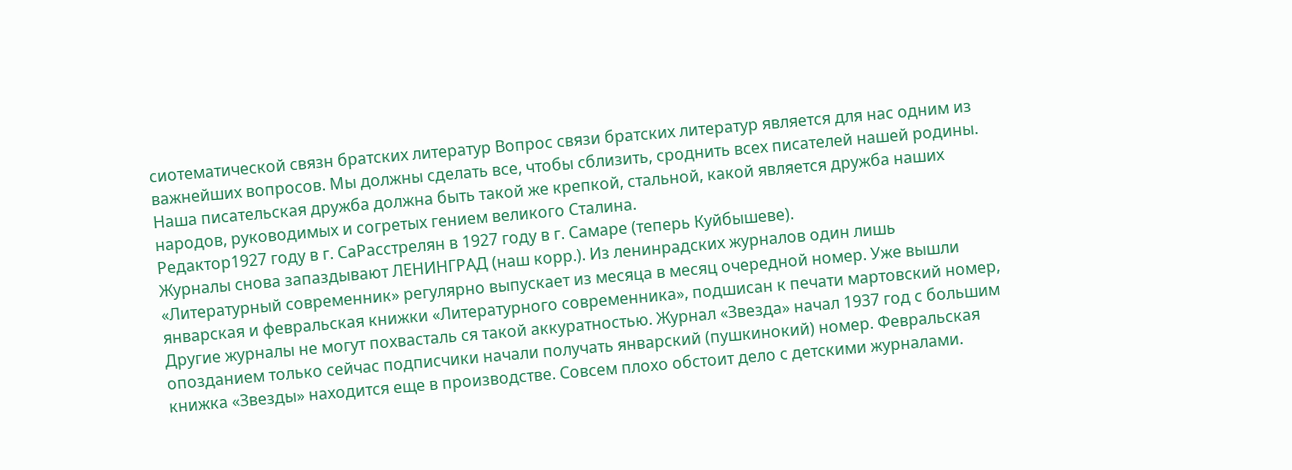сиотематической связн братских литератур Вопрос связи братских литератур является для нас одним из важнейших вопросов. Мы должны сделать все, чтобы сблизить, сроднить всех писателей нашей родины. Наша писательская дружба должна быть такой же крепкой, стальной, какой является дружба наших народов, руководимых и согретых гением великого Сталина.
Редактор1927 году в г. СаРасстрелян в 1927 году в г. Самаре (теперь Куйбышеве).
Журналы снова запаздывают ЛЕНИНГРАД (наш корр.). Из ленинрадских журналов один лишь «Литературный современник» регулярно выпускает из месяца в месяц очередной номер. Уже вышли январская и февральская книжки «Литературного современника», подшисан к печати мартовский номер, Другие журналы не могут похвасталь ся такой аккуратностью. Журнал «Звезда» начал 1937 год с большим опозданием только сейчас подписчики начали получать январский (пушкинокий) номер. Февральская книжка «Звезды» находится еще в производстве. Совсем плохо обстоит дело с детскими журналами.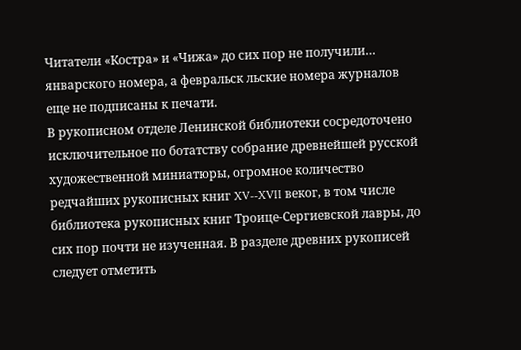Читатели «Костра» и «Чижа» до сих пор не получили… январского номера, а февральск льские номера журналов еще не подписаны к печати.
В рукописном отделе Ленинской библиотеки сосредоточено исключительное по ботатству собрание древнейшей русской художественной миниатюры, огромное количество редчайших рукописных книг XV--XVII веког, в том числе библиотека рукописных книг Троице-Сергиевской лавры, до сих пор почти не изученная. В разделе древних рукописей следует отметить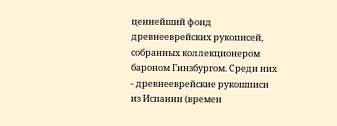ценнейший фонд древнееврейских рукописей, собранных коллекционером бароном Гинзбургом. Среди них - древнееврейские рукошписи из Испании (времен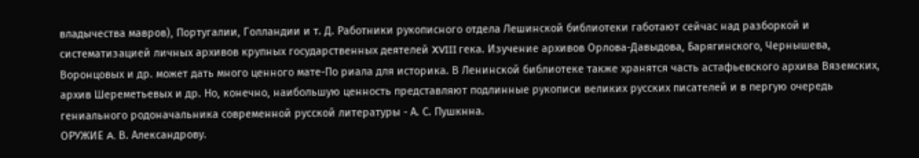владычества мавров), Португалии, Голландии и т. Д. Работники рукописного отдела Лешинской библиотеки габотают сейчас над разборкой и систематизацией личных архивов крупных государственных деятелей XVIII гека. Изучение архивов Орлова-Давыдова, Барягинского, Чернышева, Воронцовых и др. может дать много ценного мате-По риала для историка. В Ленинской библиотеке также хранятся часть астафьевского архива Вяземских, архив Шереметьевых и др. Но, конечно, наибольшую ценность представляют подлинные рукописи великих русских писателей и в пергую очередь гениального родоначальника современной русской литературы - А. С. Пушкнна.
ОРУЖИЕ A. В. Александрову.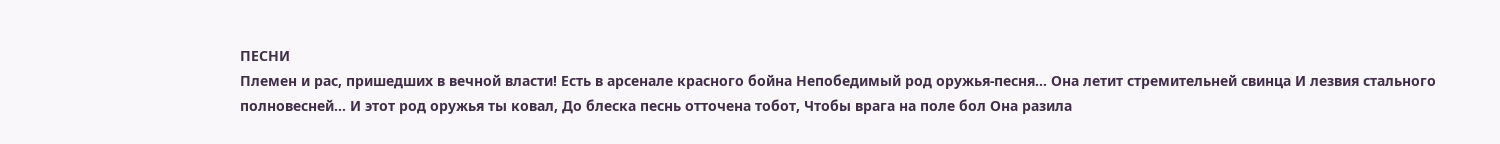ПЕСНИ
Племен и рас, пришедших в вечной власти! Есть в арсенале красного бойна Непобедимый род оружья-песня… Она летит стремительней свинца И лезвия стального полновесней… И этот род оружья ты ковал, До блеска песнь отточена тобот, Чтобы врага на поле бол Она разила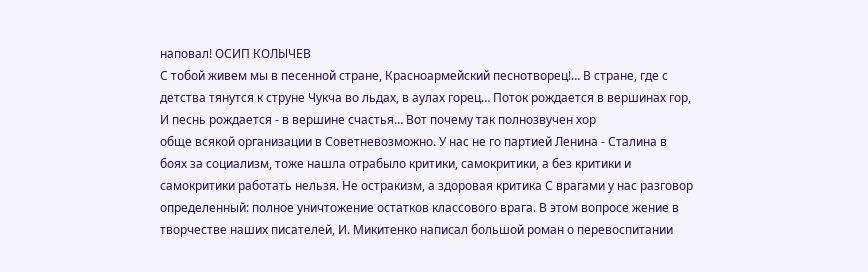наповал! ОСИП КОЛЫЧЕВ
С тобой живем мы в песенной стране, Красноармейский песнотворец!… В стране, где с детства тянутся к струне Чукча во льдах, в аулах горец… Поток рождается в вершинах гор, И песнь рождается - в вершине счастья… Вот почему так полнозвучен хор
обще всякой организации в Советневозможно. У нас не го партией Ленина - Сталина в боях за социализм, тоже нашла отрабыло критики, самокритики, а без критики и самокритики работать нельзя. Не остракизм, а здоровая критика С врагами у нас разговор определенный: полное уничтожение остатков классового врага. В этом вопросе жение в творчестве наших писателей, И. Микитенко написал большой роман о перевоспитании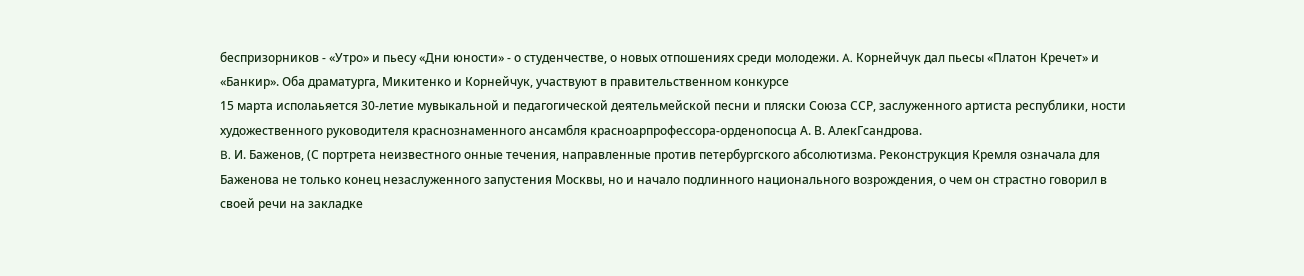беспризорников - «Утро» и пьесу «Дни юности» - о студенчестве, о новых отпошениях среди молодежи. A. Корнейчук дал пьесы «Платон Кречет» и «Банкир». Оба драматурга, Микитенко и Корнейчук, участвуют в правительственном конкурсе
15 марта исполаьяется 30-летие мувыкальной и педагогической деятельмейской песни и пляски Союза ССР, заслуженного артиста республики, ности художественного руководителя краснознаменного ансамбля красноарпрофессора-орденопосца А. В. АлекГсандрова.
B. И. Баженов, (С портрета неизвестного онные течения, направленные против петербургского абсолютизма. Реконструкция Кремля означала для Баженова не только конец незаслуженного запустения Москвы, но и начало подлинного национального возрождения, о чем он страстно говорил в своей речи на закладке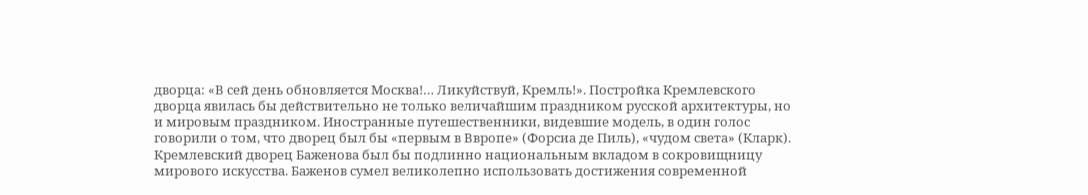дворца: «В сей день обновляется Москва!… Ликуйствуй, Кремль!». Постройка Кремлевского дворца явилась бы действительно не только величайшим праздником русской архитектуры, но и мировым праздником. Иностранные путешественники, видевшие модель, в один голос говорили о том, что дворец был бы «первым в Ввропе» (Форсиа де Пиль), «чудом света» (Кларк). Кремлевский дворец Баженова был бы подлинно национальным вкладом в сокровищницу мирового искусства. Баженов сумел великолепно использовать достижения современной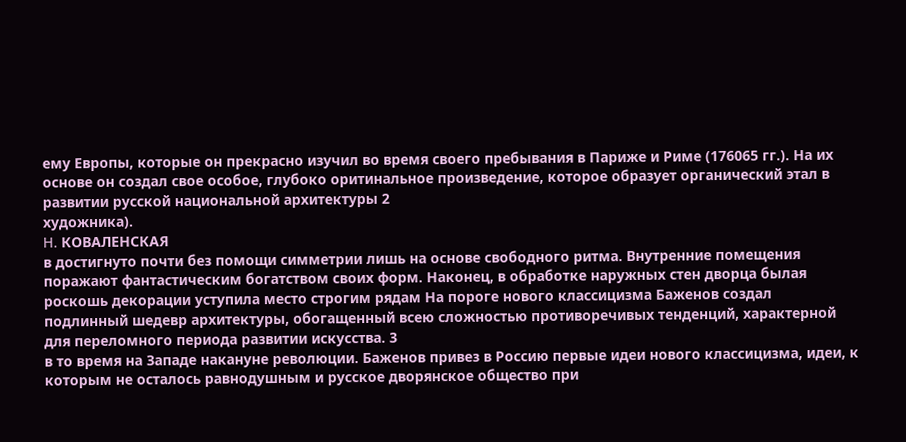ему Европы, которые он прекрасно изучил во время своего пребывания в Париже и Риме (176065 гг.). На их основе он создал свое особое, глубоко оритинальное произведение, которое образует органический этал в развитии русской национальной архитектуры 2
художника).
H. КОВАЛЕНСКАЯ
в достигнуто почти без помощи симметрии лишь на основе свободного ритма. Внутренние помещения поражают фантастическим богатством своих форм. Наконец, в обработке наружных стен дворца былая роскошь декорации уступила место строгим рядам На пороге нового классицизма Баженов создал подлинный шедевр архитектуры, обогащенный всею сложностью противоречивых тенденций, характерной для переломного периода развитии искусства. 3
в то время на Западе накануне революции. Баженов привез в Россию первые идеи нового классицизма, идеи, к которым не осталось равнодушным и русское дворянское общество при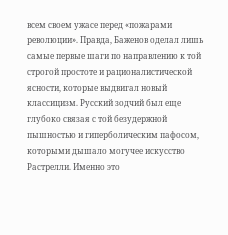всем своем ужасе перед «пожарами революции». Правда, Баженов оделал лишь самые первые шаги по направлению к той строгой простоте и рационалистической ясности, которые выдвигал новый классицизм. Русский зодчий был еще глубоко связая с той безудержной пышностью и гиперболическим пафосом, которыми дышало могучее искусство Растрелли. Именно это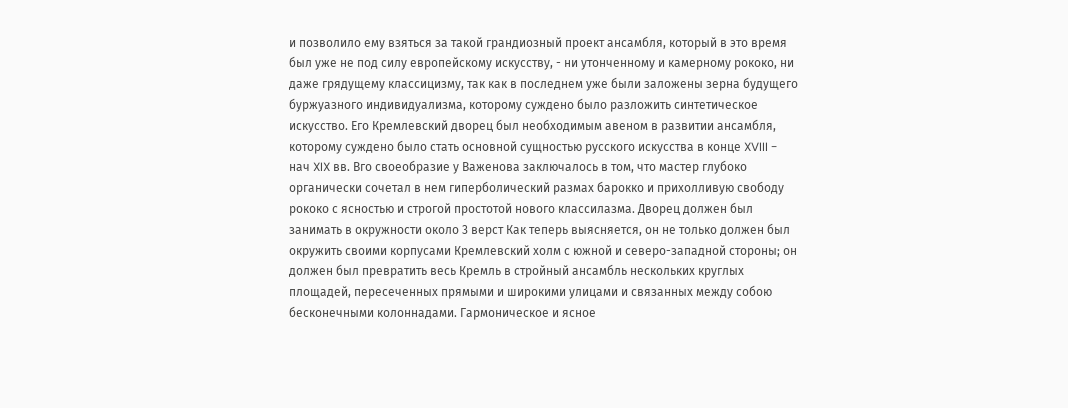и позволило ему взяться за такой грандиозный проект ансамбля, который в это время был уже не под силу европейскому искусству, - ни утонченному и камерному рококо, ни даже грядущему классицизму, так как в последнем уже были заложены зерна будущего буржуазного индивидуализма, которому суждено было разложить синтетическое искусство. Его Кремлевский дворец был необходимым авеном в развитии ансамбля, которому суждено было стать основной сущностью русского искусства в конце XVIII - нач XIX вв. Вго своеобразие у Важенова заключалось в том, что мастер глубоко органически сочетал в нем гиперболический размах барокко и прихолливую свободу рококо с ясностью и строгой простотой нового классилазма. Дворец должен был занимать в окружности около 3 верст Как теперь выясняется, он не только должен был окружить своими корпусами Кремлевский холм с южной и северо-западной стороны; он должен был превратить весь Кремль в стройный ансамбль нескольких круглых площадей, пересеченных прямыми и широкими улицами и связанных между собою бесконечными колоннадами. Гармоническое и ясное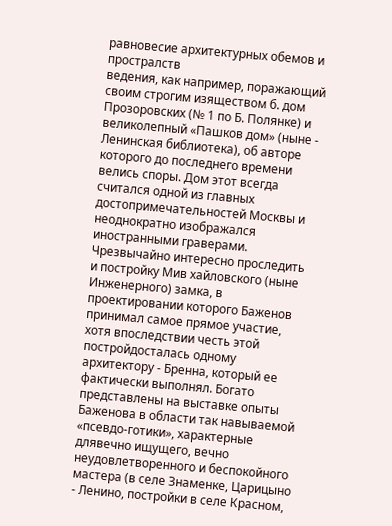равновесие архитектурных обемов и простралств
ведения, как например, поражающий своим строгим изяществом б. дом Прозоровских (№ 1 по Б. Полянке) и великолепный «Пашков дом» (ныне - Ленинская библиотека), об авторе которого до последнего времени велись споры. Дом этот всегда считался одной из главных достопримечательностей Москвы и неоднократно изображался иностранными граверами. Чрезвычайно интересно проследить и постройку Мив хайловского (ныне Инженерного) замка, в проектировании которого Баженов принимал самое прямое участие, хотя впоследствии честь этой постройдосталась одному архитектору - Бренна, который ее фактически выполнял. Богато представлены на выставке опыты Баженова в области так навываемой «псевдо-готики», характерные длявечно ищущего, вечно неудовлетворенного и беспокойного мастера (в селе Знаменке, Царицыно - Ленино, постройки в селе Красном,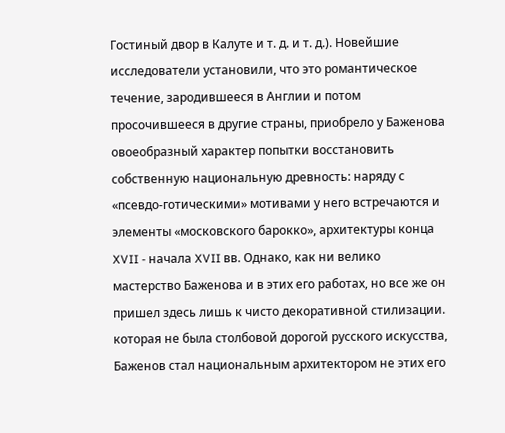Гостиный двор в Калуте и т. д. и т. д.). Новейшие исследователи установили, что это романтическое течение, зародившееся в Англии и потом просочившееся в другие страны, приобрело у Баженова овоеобразный характер попытки восстановить собственную национальную древность: наряду с «псевдо-готическими» мотивами у него встречаются и элементы «московского барокко», архитектуры конца XVII - начала XVII вв. Однако, как ни велико мастерство Баженова и в этих его работах, но все же он пришел здесь лишь к чисто декоративной стилизации. которая не была столбовой дорогой русского искусства, Баженов стал национальным архитектором не этих его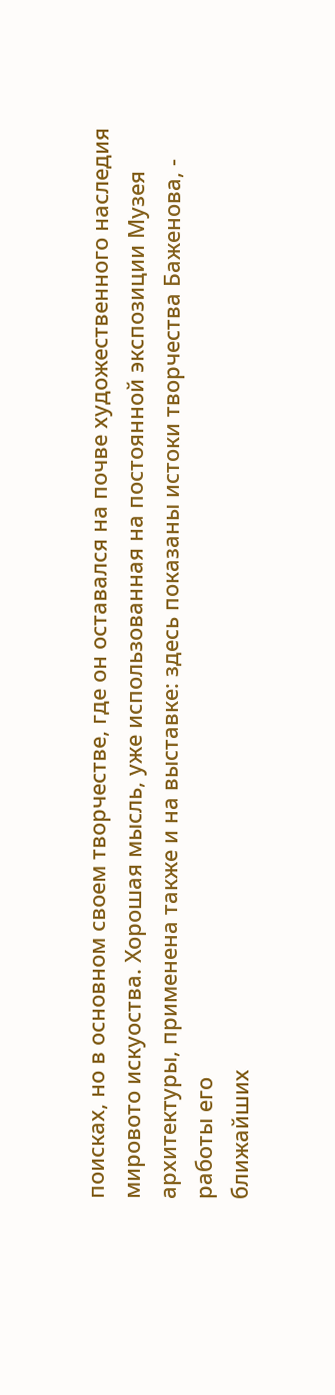поисках, но в основном своем творчестве, где он оставался на почве художественного наследия мировото искуоства. Хорошая мысль, уже использованная на постоянной экспозиции Музея архитектуры, применена также и на выставке: здесь показаны истоки творчества Баженова, - работы его
ближайших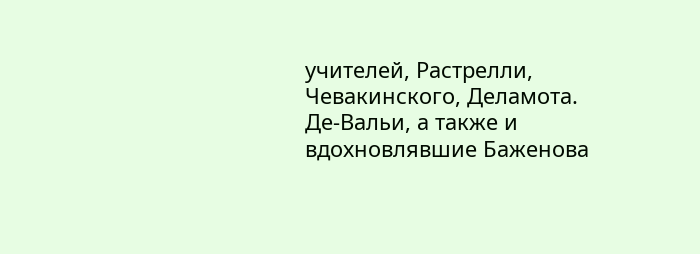учителей, Растрелли, Чевакинского, Деламота. Де-Вальи, а также и вдохновлявшие Баженова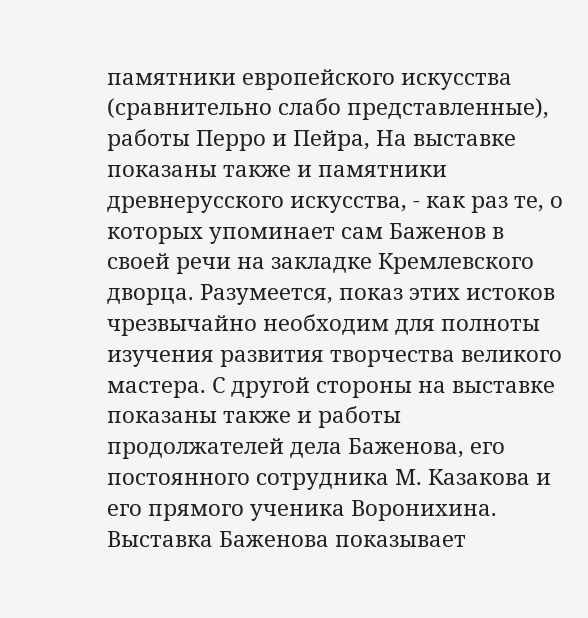памятники европейского искусства (сравнительно слабо представленные), работы Перро и Пейра, На выставке показаны также и памятники древнерусского искусства, - как раз те, о которых упоминает сам Баженов в своей речи на закладке Кремлевского дворца. Разумеется, показ этих истоков чрезвычайно необходим для полноты изучения развития творчества великого мастера. С другой стороны на выставке показаны также и работы продолжателей дела Баженова, его постоянного сотрудника М. Казакова и его прямого ученика Воронихина. Выставка Баженова показывает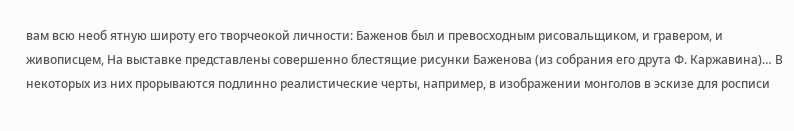вам всю необ ятную широту его творчеокой личности: Баженов был и превосходным рисовальщиком, и гравером, и живописцем, На выставке представлены совершенно блестящие рисунки Баженова (из собрания его друта Ф. Каржавина)… В некоторых из них прорываются подлинно реалистические черты, например, в изображении монголов в эскизе для росписи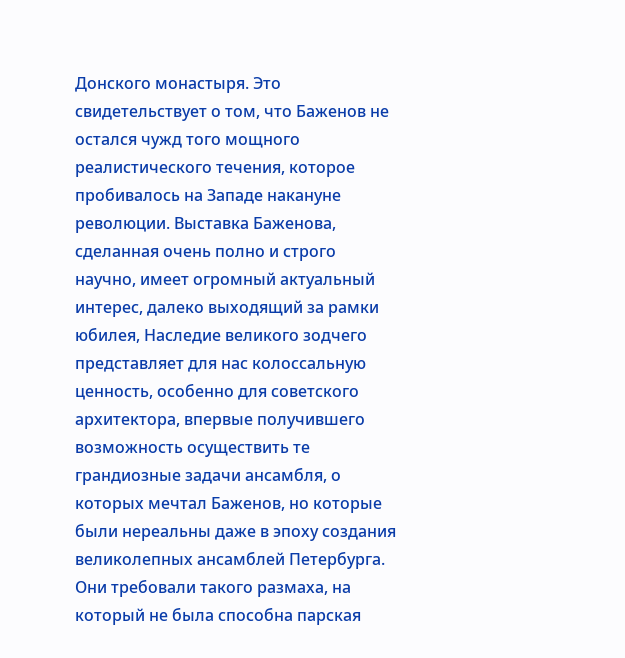Донского монастыря. Это свидетельствует о том, что Баженов не остался чужд того мощного реалистического течения, которое пробивалось на Западе накануне революции. Выставка Баженова, сделанная очень полно и строго научно, имеет огромный актуальный интерес, далеко выходящий за рамки юбилея, Наследие великого зодчего представляет для нас колоссальную ценность, особенно для советского архитектора, впервые получившего возможность осуществить те грандиозные задачи ансамбля, о которых мечтал Баженов, но которые были нереальны даже в эпоху создания великолепных ансамблей Петербурга. Они требовали такого размаха, на который не была способна парская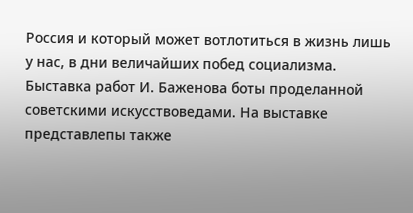Россия и который может вотлотиться в жизнь лишь у нас, в дни величайших побед социализма.
Быставка работ И. Баженова боты проделанной советскими искусствоведами. На выставке представлепы также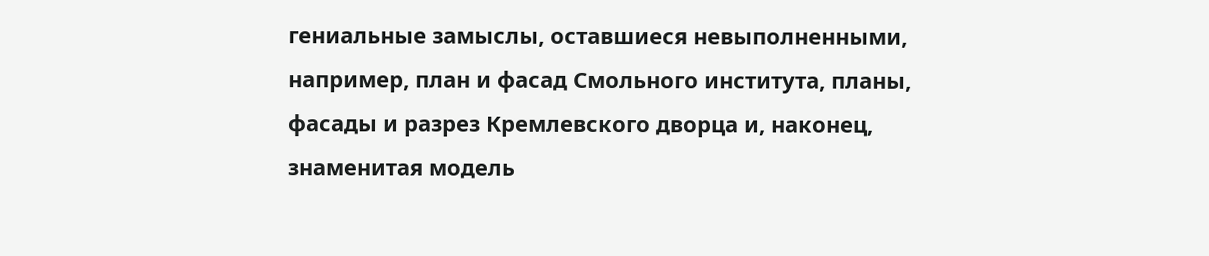гениальные замыслы, оставшиеся невыполненными, например, план и фасад Смольного института, планы, фасады и разрез Кремлевского дворца и, наконец, знаменитая модель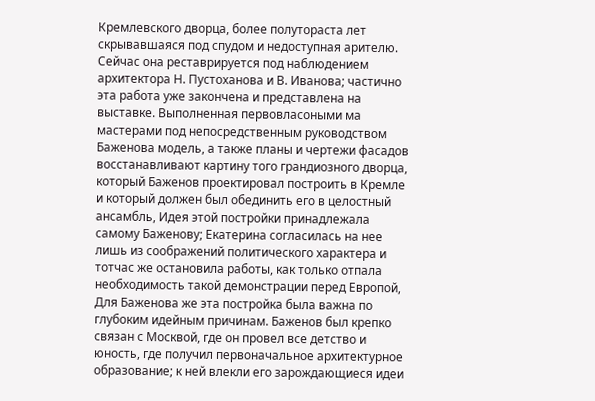Кремлевского дворца, более полутораста лет скрывавшаяся под спудом и недоступная арителю. Сейчас она реставрируется под наблюдением архитектора Н. Пустоханова и В. Иванова; частично эта работа уже закончена и представлена на выставке. Выполненная первовласоными ма мастерами под непосредственным руководством Баженова модель, а также планы и чертежи фасадов восстанавливают картину того грандиозного дворца, который Баженов проектировал построить в Кремле и который должен был обединить его в целостный ансамбль, Идея этой постройки принадлежала самому Баженову; Екатерина согласилась на нее лишь из соображений политического характера и тотчас же остановила работы, как только отпала необходимость такой демонстрации перед Европой, Для Баженова же эта постройка была важна по глубоким идейным причинам. Баженов был крепко связан с Москвой, где он провел все детство и юность, где получил первоначальное архитектурное образование; к ней влекли его зарождающиеся идеи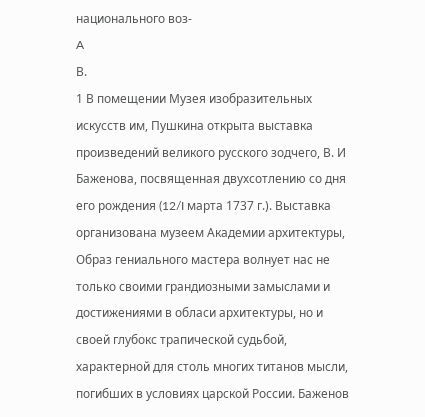национального воз-
A
В.
1 В помещении Музея изобразительных искусств им, Пушкина открыта выставка произведений великого русского зодчего, В. И Баженова, посвященная двухсотлению со дня его рождения (12/I марта 1737 г.). Выставка организована музеем Академии архитектуры, Образ гениального мастера волнует нас не только своими грандиозными замыслами и достижениями в обласи архитектуры, но и своей глубокс трапической судьбой, характерной для столь многих титанов мысли, погибших в условиях царской России. Баженов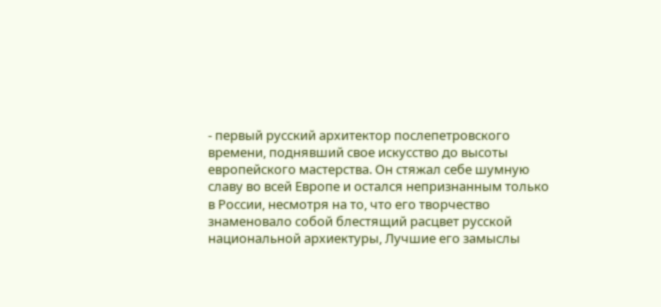- первый русский архитектор послепетровского времени, поднявший свое искусство до высоты европейского мастерства. Он стяжал себе шумную славу во всей Европе и остался непризнанным только в России, несмотря на то, что его творчество знаменовало собой блестящий расцвет русской национальной архиектуры, Лучшие его замыслы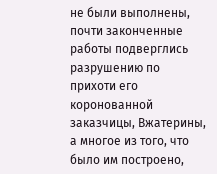не были выполнены, почти законченные работы подверглись разрушению по прихоти его коронованной заказчицы, Вжатерины, а многое из того, что было им построено,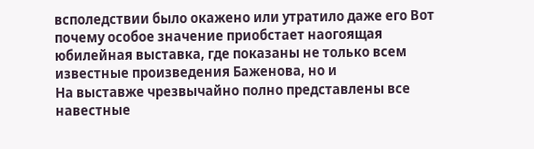всполедствии было окажено или утратило даже его Вот почему особое значение приобстает наогоящая юбилейная выставка, где показаны не только всем известные произведения Баженова, но и
На выставже чрезвычайно полно представлены все навестные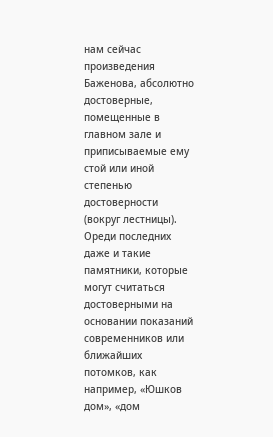нам сейчас произведения Баженова, абсолютно достоверные, помещенные в главном зале и приписываемые ему стой или иной степенью достоверности (вокруг лестницы). Ореди последних даже и такие памятники, которые могут считаться достоверными на основании показаний современников или ближайших потомков, как например, «Юшков дом», «дом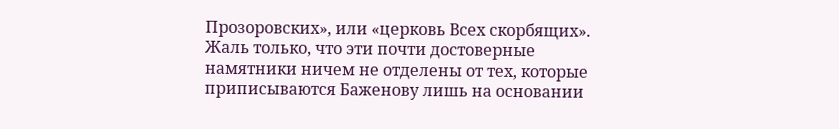Прозоровских», или «церковь Всех скорбящих». Жаль только, что эти почти достоверные намятники ничем не отделены от тех, которые приписываются Баженову лишь на основании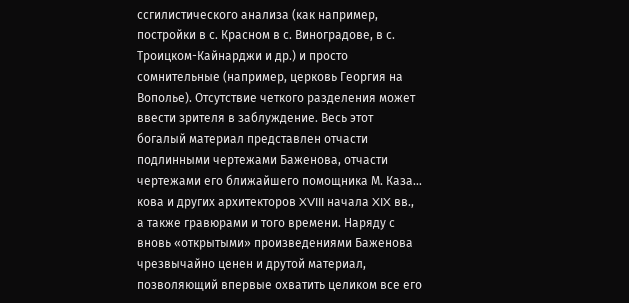ссгилистического анализа (как например, постройки в с. Красном в с. Виноградове, в с. Троицком-Кайнарджи и др.) и просто сомнительные (например, церковь Георгия на Вополье). Отсутствие четкого разделения может ввести зрителя в заблуждение. Весь этот богалый материал представлен отчасти подлинными чертежами Баженова, отчасти чертежами его ближайшего помощника М. Каза… кова и других архитекторов XVIII начала XIX вв., а также гравюрами и того времени. Наряду с вновь «открытыми» произведениями Баженова чрезвычайно ценен и друтой материал, позволяющий впервые охватить целиком все его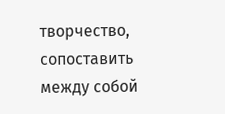творчество, сопоставить между собой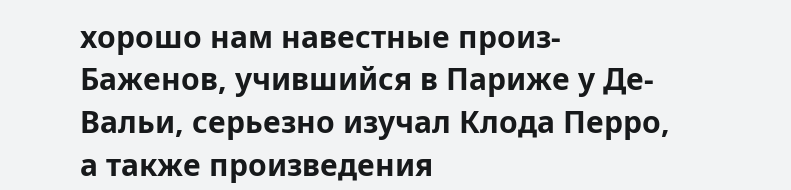хорошо нам навестные произ-
Баженов, учившийся в Париже у Де-Вальи, серьезно изучал Клода Перро, а также произведения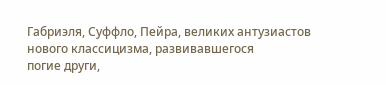Габриэля, Суффло, Пейра, великих антузиастов нового классицизма, развивавшегося
погие други,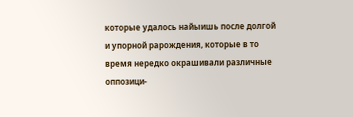которые удалось найыишь после долгой и упорной рарождения, которые в то время нередко окрашивали различные оппозици-